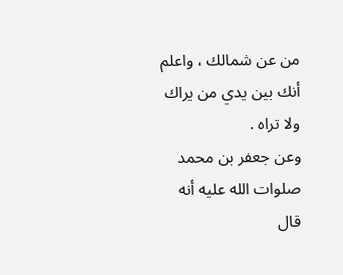من عن شمالك ، واعلم أنك بين يدي من يراك ولا تراه .
وعن جعفر بن محمد صلوات الله عليه أنه قال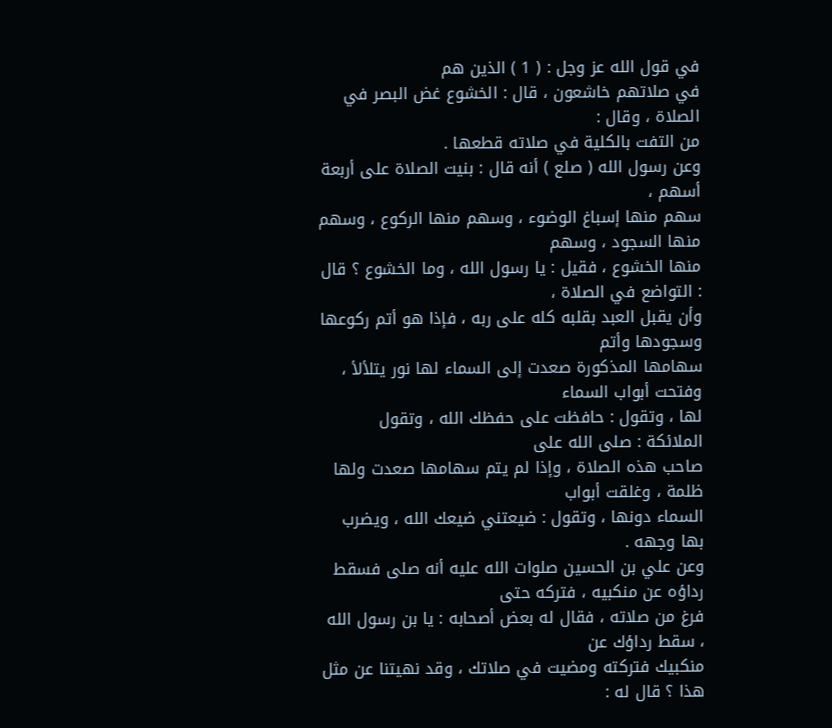في قول الله عز وجل : ( 1 ) الذين هم
في صلاتهم خاشعون ، قال : الخشوع غض البصر في الصلاة ، وقال :
من التفت بالكلية في صلاته قطعها .
وعن رسول الله ( صلع ) أنه قال : بنيت الصلاة على أربعة أسهم ،
سهم منها إسباغ الوضوء ، وسهم منها الركوع ، وسهم منها السجود ، وسهم
منها الخشوع ، فقيل : يا رسول الله ، وما الخشوع ؟ قال : التواضع في الصلاة ،
وأن يقبل العبد بقلبه كله على ربه ، فإذا هو أتم ركوعها وسجودها وأتم
سهامها المذكورة صعدت إلى السماء لها نور يتلألأ ، وفتحت أبواب السماء
لها ، وتقول : حافظت على حفظك الله ، وتقول الملائكة : صلى الله على
صاحب هذه الصلاة ، وإذا لم يتم سهامها صعدت ولها ظلمة ، وغلقت أبواب
السماء دونها ، وتقول : ضيعتني ضيعك الله ، ويضرب بها وجهه .
وعن علي بن الحسين صلوات الله عليه أنه صلى فسقط رداؤه عن منكبيه ، فتركه حتى
فرغ من صلاته ، فقال له بعض أصحابه : يا بن رسول الله ، سقط رداؤك عن
منكبيك فتركته ومضيت في صلاتك ، وقد نهيتنا عن مثل هذا ؟ قال له :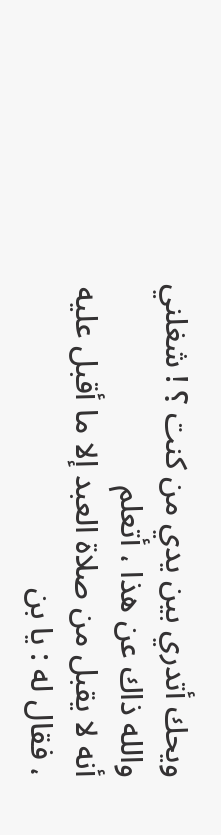ويحك أتدري بين يدي من كنت ؟ ! شغلني والله ذاك عن هذا ، أتعلم
أنه لا يقبل من صلاة العبد إلا ما أقبل عليه ، فقال له : يا بن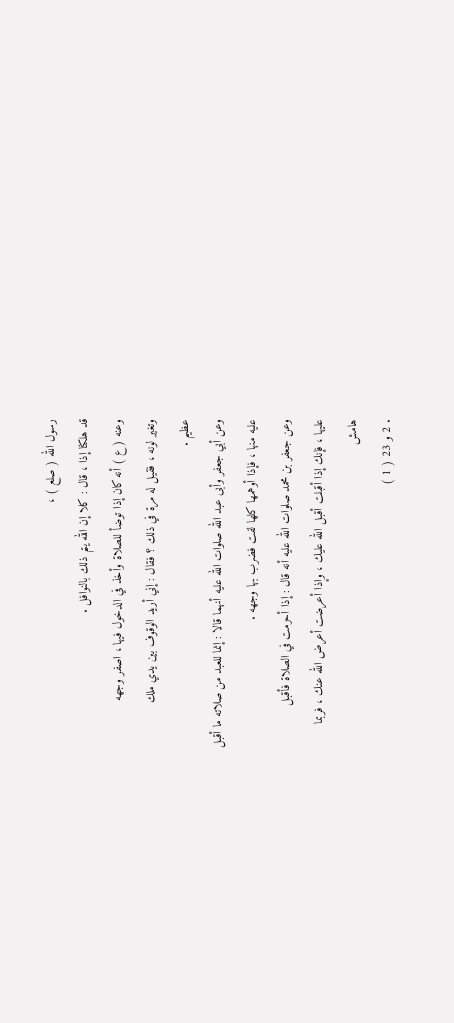رسول الله ( صلع ) ،
قد هلكنا إذا ، قال : كلا إن الله يتم ذلك بالنوافل .
وعنه ( ع ) أنه كان إذا توضأ للصلاة وأخذ في الدخول فيها ، اصفر وجهه
وتغير لونه ، فقيل له مرة في ذلك ؟ فقال : إني أريد الوقوف بين يدي ملك
عظيم .
وعن أبي جعفر وأبى عبد الله صلوات الله عليه أنهما قالا : إنما للعبد من صلاته ما أقبل
عليه منها ، فإذا أوهمها كلها لفت فضرب بها وجهه .
وعن جعفر بن محمد صلوات الله عليه أنه قال : إذا أحرمت في الصلاة فأقبل
عليها ، فإنك إذا أقبلت أقبل الله عليك ، وإذا أعرضت أعرض الله عنك ، فربما
هامش
. 2 و 23 ( 1 )